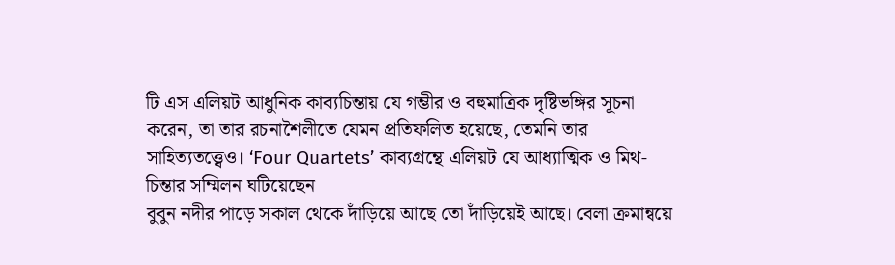টি এস এলিয়ট আধুনিক কাব্যচিন্তায় যে গম্ভীর ও বহুমাত্রিক দৃষ্টিভঙ্গির সূচনা করেন, তা তার রচনাশৈলীতে যেমন প্রতিফলিত হয়েছে, তেমনি তার সাহিত্যতত্ত্বেও। ‘Four Quartets’ কাব্যগ্রন্থে এলিয়ট যে আধ্যাত্মিক ও মিথ-চিন্তার সম্মিলন ঘটিয়েছেন
বুবুন নদীর পাড়ে সকাল থেকে দাঁড়িয়ে আছে তো দাঁড়িয়েই আছে। বেলা ক্রমান্বয়ে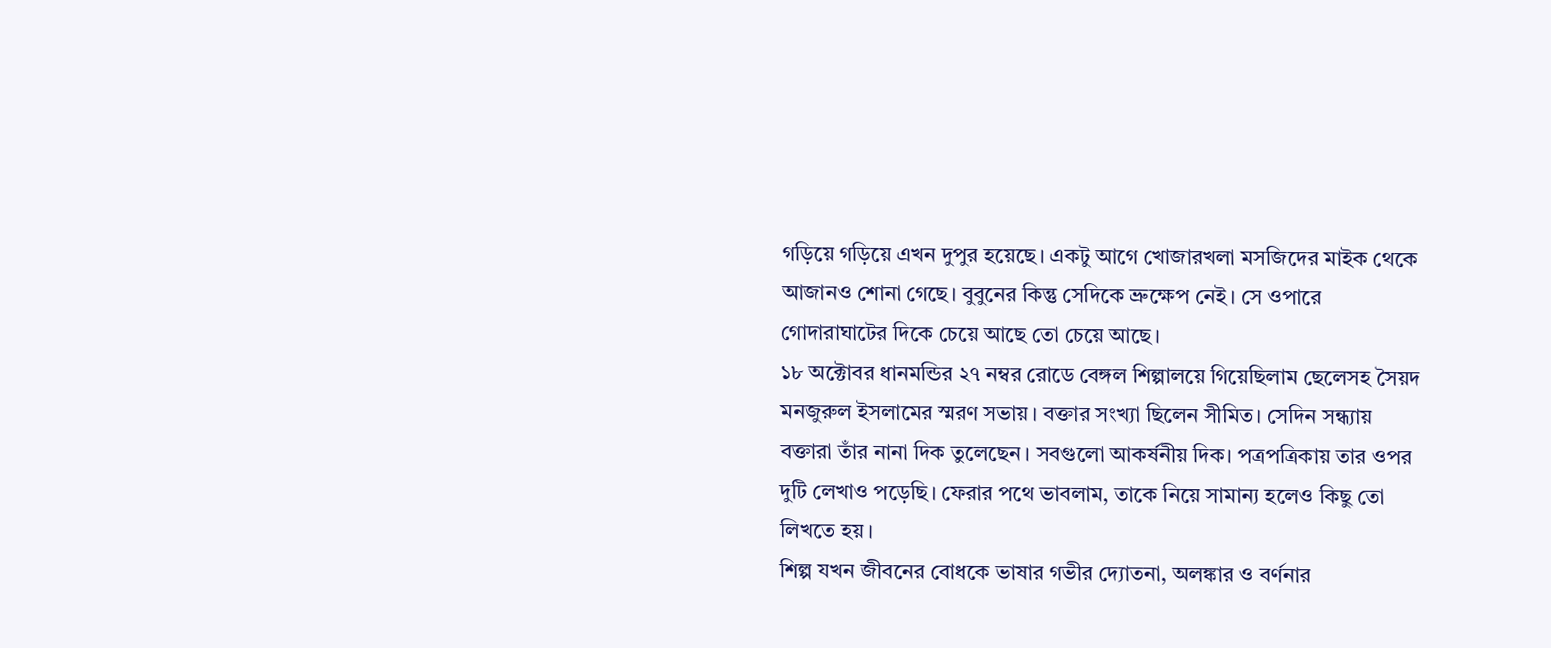গড়িয়ে গড়িয়ে এখন দুপুর হয়েছে। একটু আগে খোজারখলা মসজিদের মাইক থেকে আজানও শোনা গেছে। বুবুনের কিন্তু সেদিকে ভ্রুক্ষেপ নেই। সে ওপারে গোদারাঘাটের দিকে চেয়ে আছে তো চেয়ে আছে।
১৮ অক্টোবর ধানমন্ডির ২৭ নম্বর রোডে বেঙ্গল শিল্পালয়ে গিয়েছিলাম ছেলেসহ সৈয়দ মনজুরুল ইসলামের স্মরণ সভায়। বক্তার সংখ্যা ছিলেন সীমিত। সেদিন সন্ধ্যায় বক্তারা তাঁর নানা দিক তুলেছেন। সবগুলো আকর্ষনীয় দিক। পত্রপত্রিকায় তার ওপর দুটি লেখাও পড়েছি। ফেরার পথে ভাবলাম, তাকে নিয়ে সামান্য হলেও কিছু তো লিখতে হয়।
শিল্প যখন জীবনের বোধকে ভাষার গভীর দ্যোতনা, অলঙ্কার ও বর্ণনার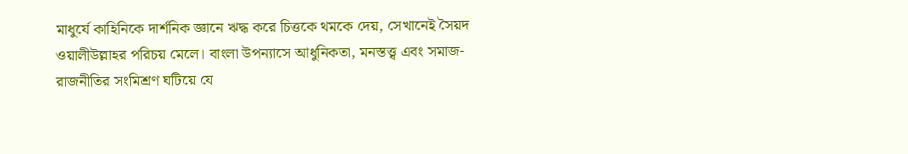মাধুর্যে কাহিনিকে দার্শনিক জ্ঞানে ঋদ্ধ করে চিত্তকে থমকে দেয়, সেখানেই সৈয়দ ওয়ালীউল্লাহর পরিচয় মেলে। বাংলা উপন্যাসে আধুনিকতা, মনস্তত্ত্ব এবং সমাজ-রাজনীতির সংমিশ্রণ ঘটিয়ে যে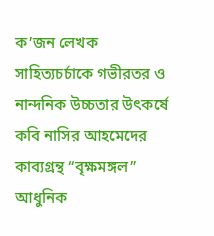ক’জন লেখক সাহিত্যচর্চাকে গভীরতর ও নান্দনিক উচ্চতার উৎকর্ষে
কবি নাসির আহমেদের কাব্যগ্রন্থ “বৃক্ষমঙ্গল” আধুনিক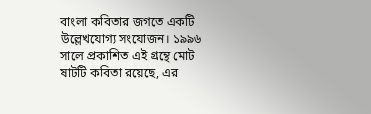বাংলা কবিতার জগতে একটি উল্লেখযোগ্য সংযোজন। ১৯৯৬ সালে প্রকাশিত এই গ্রন্থে মোট ষাটটি কবিতা রয়েছে, এর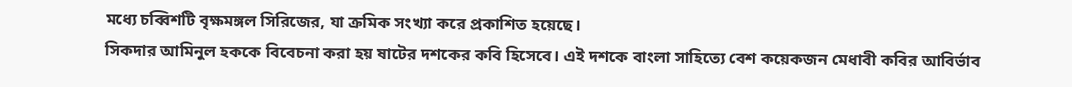মধ্যে চব্বিশটি বৃক্ষমঙ্গল সিরিজের, যা ক্রমিক সংখ্যা করে প্রকাশিত হয়েছে।
সিকদার আমিনুল হককে বিবেচনা করা হয় ষাটের দশকের কবি হিসেবে। এই দশকে বাংলা সাহিত্যে বেশ কয়েকজন মেধাবী কবির আবির্ভাব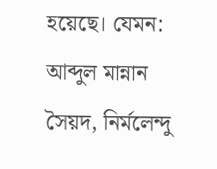হয়েছে। যেমন: আব্দুল মান্নান সৈয়দ, নির্মলেন্দু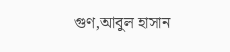গুণ,আবুল হাসান